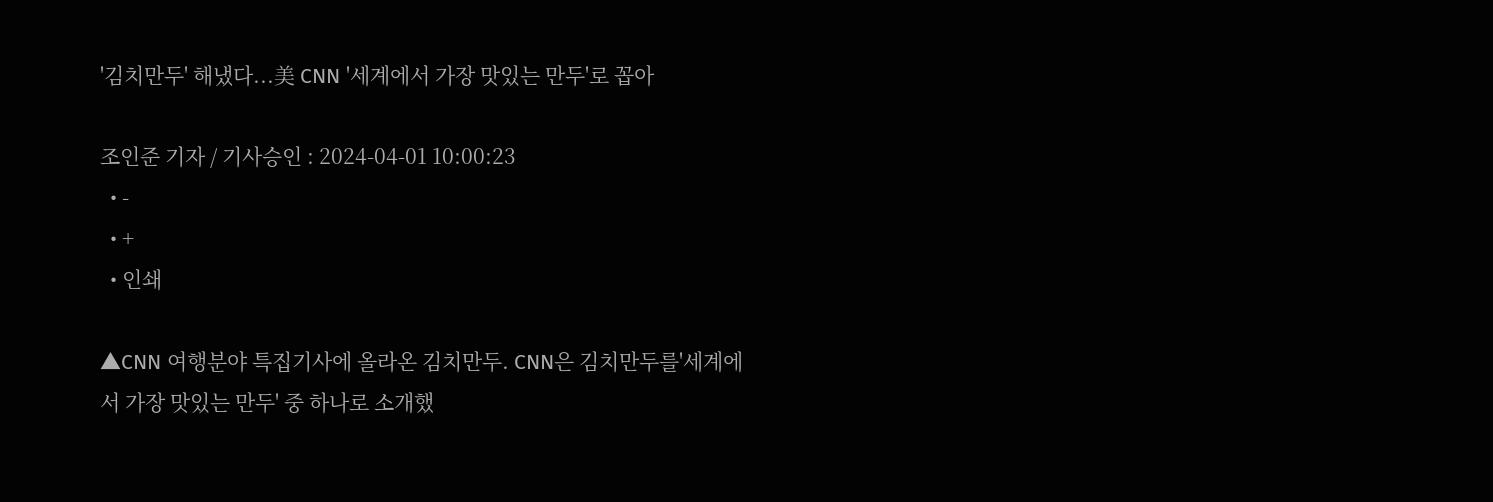'김치만두' 해냈다...美 CNN '세계에서 가장 맛있는 만두'로 꼽아

조인준 기자 / 기사승인 : 2024-04-01 10:00:23
  • -
  • +
  • 인쇄

▲CNN 여행분야 특집기사에 올라온 김치만두. CNN은 김치만두를'세계에서 가장 맛있는 만두' 중 하나로 소개했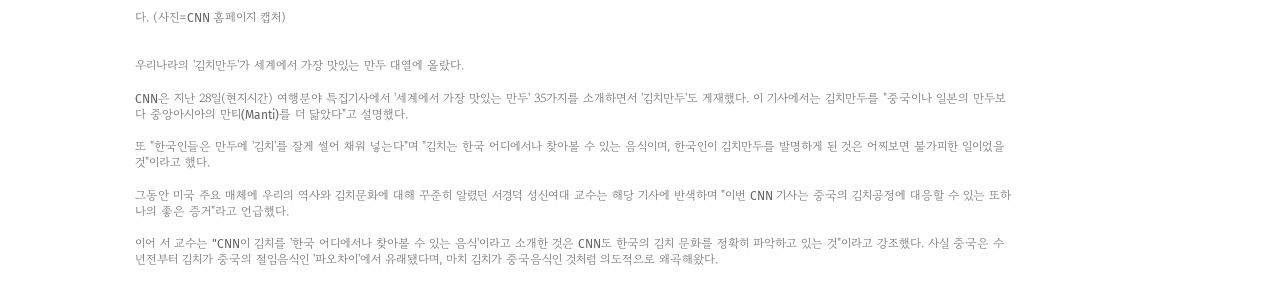다. (사진=CNN 홈페이지 캡처)


우리나라의 '김치만두'가 세계에서 가장 맛있는 만두 대열에 올랐다.

CNN은 지난 28일(현지시간) 여행분야 특집기사에서 '세계에서 가장 맛있는 만두' 35가지를 소개하면서 '김치만두'도 게재했다. 이 기사에서는 김치만두를 "중국이나 일본의 만두보다 중앙아시아의 만티(Manti)를 더 닮았다"고 설명했다.

또 "한국인들은 만두에 '김치'를 잘게 썰어 채워 넣는다"며 "김치는 한국 어디에서나 찾아볼 수 있는 음식이며, 한국인이 김치만두를 발명하게 된 것은 어찌보면 불가피한 일이었을 것"이라고 했다.

그동안 미국 주요 매체에 우리의 역사와 김치문화에 대해 꾸준히 알렸던 서경덕 성신여대 교수는 해당 기사에 반색하며 "이번 CNN 기사는 중국의 김치공정에 대응할 수 있는 또하나의 좋은 증거"라고 언급했다.

이어 서 교수는 "CNN이 김치를 '한국 어디에서나 찾아볼 수 있는 음식'이라고 소개한 것은 CNN도 한국의 김치 문화를 정확히 파악하고 있는 것"이라고 강조했다. 사실 중국은 수 년전부터 김치가 중국의 절임음식인 '파오차이'에서 유래됐다며, 마치 김치가 중국음식인 것처럼 의도적으로 왜곡해왔다.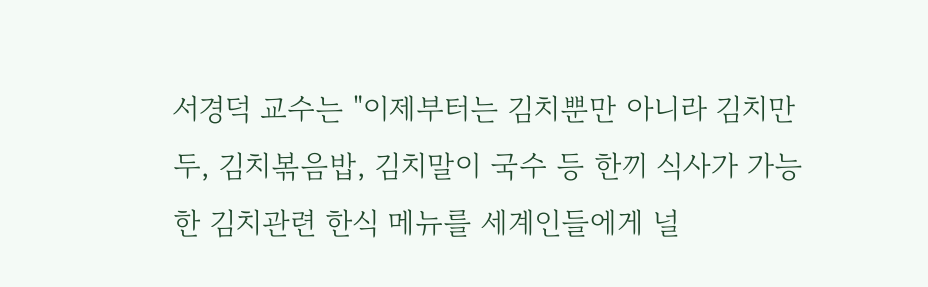서경덕 교수는 "이제부터는 김치뿐만 아니라 김치만두, 김치볶음밥, 김치말이 국수 등 한끼 식사가 가능한 김치관련 한식 메뉴를 세계인들에게 널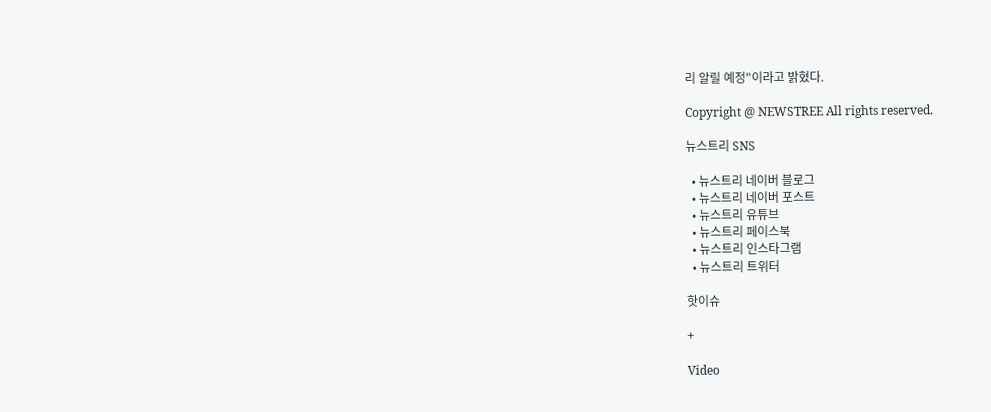리 알릴 예정"이라고 밝혔다.

Copyright @ NEWSTREE All rights reserved.

뉴스트리 SNS

  • 뉴스트리 네이버 블로그
  • 뉴스트리 네이버 포스트
  • 뉴스트리 유튜브
  • 뉴스트리 페이스북
  • 뉴스트리 인스타그램
  • 뉴스트리 트위터

핫이슈

+

Video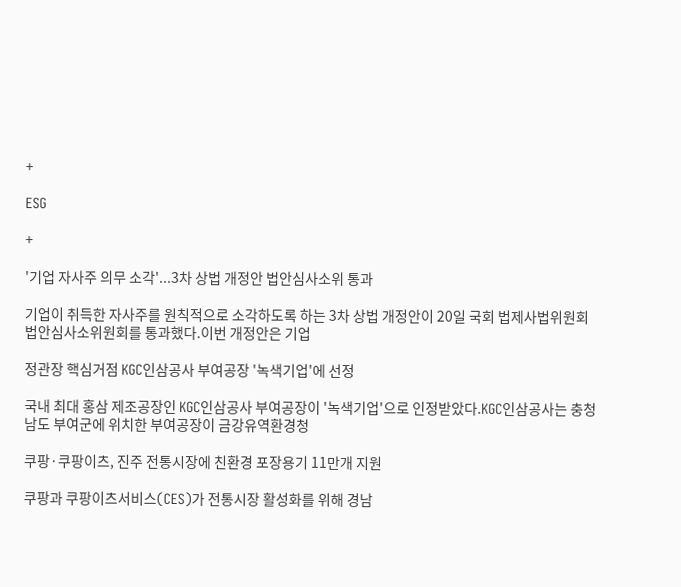+

ESG

+

'기업 자사주 의무 소각'...3차 상법 개정안 법안심사소위 통과

기업이 취득한 자사주를 원칙적으로 소각하도록 하는 3차 상법 개정안이 20일 국회 법제사법위원회 법안심사소위원회를 통과했다.이번 개정안은 기업

정관장 핵심거점 KGC인삼공사 부여공장 '녹색기업'에 선정

국내 최대 홍삼 제조공장인 KGC인삼공사 부여공장이 '녹색기업'으로 인정받았다.KGC인삼공사는 충청남도 부여군에 위치한 부여공장이 금강유역환경청

쿠팡·쿠팡이츠, 진주 전통시장에 친환경 포장용기 11만개 지원

쿠팡과 쿠팡이츠서비스(CES)가 전통시장 활성화를 위해 경남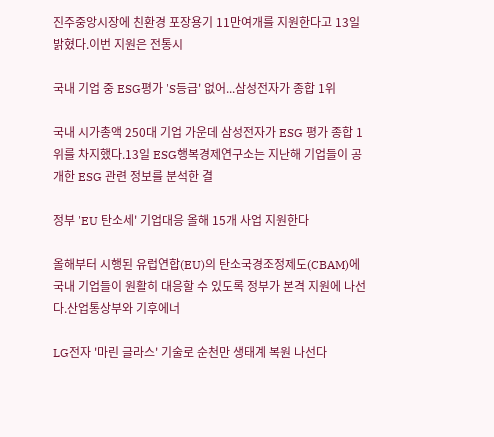진주중앙시장에 친환경 포장용기 11만여개를 지원한다고 13일 밝혔다.이번 지원은 전통시

국내 기업 중 ESG평가 'S등급' 없어...삼성전자가 종합 1위

국내 시가총액 250대 기업 가운데 삼성전자가 ESG 평가 종합 1위를 차지했다.13일 ESG행복경제연구소는 지난해 기업들이 공개한 ESG 관련 정보를 분석한 결

정부 'EU 탄소세' 기업대응 올해 15개 사업 지원한다

올해부터 시행된 유럽연합(EU)의 탄소국경조정제도(CBAM)에 국내 기업들이 원활히 대응할 수 있도록 정부가 본격 지원에 나선다.산업통상부와 기후에너

LG전자 '마린 글라스' 기술로 순천만 생태계 복원 나선다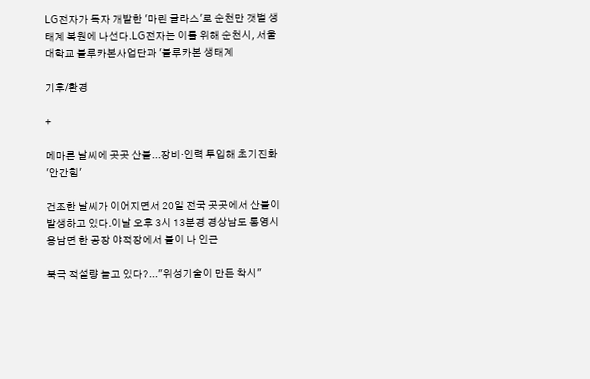LG전자가 독자 개발한 '마린 글라스'로 순천만 갯벌 생태계 복원에 나선다.LG전자는 이를 위해 순천시, 서울대학교 블루카본사업단과 '블루카본 생태계

기후/환경

+

메마른 날씨에 곳곳 산불...장비·인력 투입해 초기진화 '안간힘'

건조한 날씨가 이어지면서 20일 전국 곳곳에서 산불이 발생하고 있다.이날 오후 3시 13분경 경상남도 통영시 용남면 한 공장 야적장에서 불이 나 인근

북극 적설량 늘고 있다?..."위성기술이 만든 착시"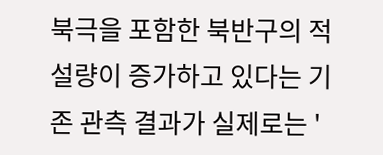북극을 포함한 북반구의 적설량이 증가하고 있다는 기존 관측 결과가 실제로는 '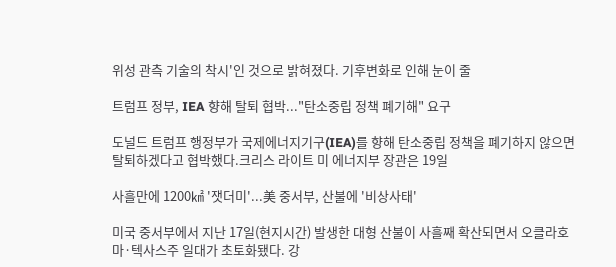위성 관측 기술의 착시'인 것으로 밝혀졌다. 기후변화로 인해 눈이 줄

트럼프 정부, IEA 향해 탈퇴 협박..."탄소중립 정책 폐기해" 요구

도널드 트럼프 행정부가 국제에너지기구(IEA)를 향해 탄소중립 정책을 폐기하지 않으면 탈퇴하겠다고 협박했다.크리스 라이트 미 에너지부 장관은 19일

사흘만에 1200㎢ '잿더미'...美 중서부, 산불에 '비상사태'

미국 중서부에서 지난 17일(현지시간) 발생한 대형 산불이 사흘째 확산되면서 오클라호마·텍사스주 일대가 초토화됐다. 강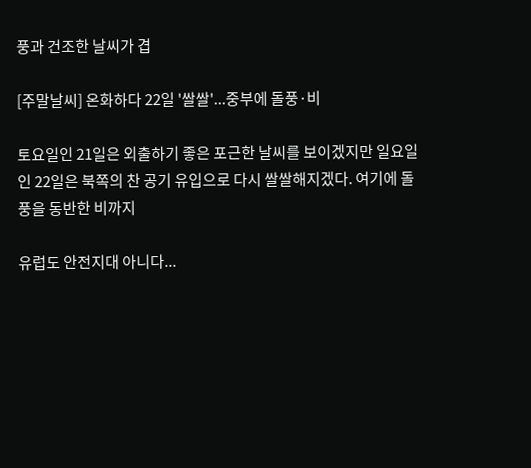풍과 건조한 날씨가 겹

[주말날씨] 온화하다 22일 '쌀쌀'...중부에 돌풍·비

토요일인 21일은 외출하기 좋은 포근한 날씨를 보이겠지만 일요일인 22일은 북쪽의 찬 공기 유입으로 다시 쌀쌀해지겠다. 여기에 돌풍을 동반한 비까지

유럽도 안전지대 아니다...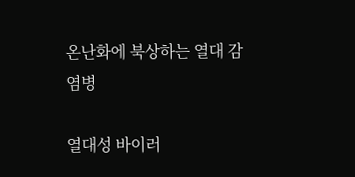온난화에 북상하는 열대 감염병

열대성 바이러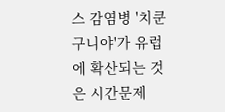스 감염병 '치쿤구니야'가 유럽에 확산되는 것은 시간문제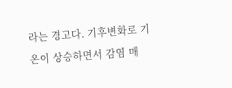라는 경고다. 기후변화로 기온이 상승하면서 감염 매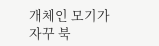개체인 모기가 자꾸 북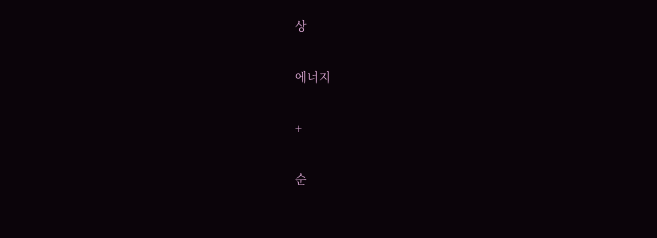상

에너지

+

순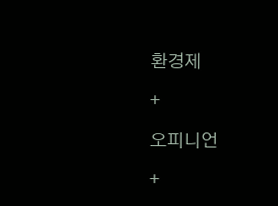환경제

+

오피니언

+